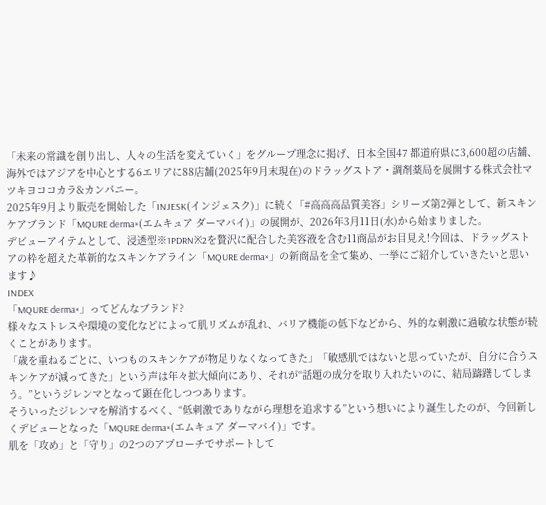「未来の常識を創り出し、人々の生活を変えていく」をグループ理念に掲げ、日本全国47 都道府県に3,600超の店舗、海外ではアジアを中心とする6エリアに88店舗(2025年9月末現在)のドラッグストア・調剤薬局を展開する株式会社マツキヨココカラ&カンパニー。
2025年9月より販売を開始した「INJESK(インジェスク)」に続く「#高高高品質美容」シリーズ第2弾として、新スキンケアブランド「MQURE derma×(エムキュア ダーマバイ)」の展開が、2026年3月11日(水)から始まりました。
デビューアイテムとして、浸透型※1PDRN※2を贅沢に配合した美容液を含む11商品がお目見え!今回は、ドラッグストアの枠を超えた革新的なスキンケアライン「MQURE derma×」の新商品を全て集め、一挙にご紹介していきたいと思います♪
INDEX
「MQURE derma×」ってどんなブランド?
様々なストレスや環境の変化などによって肌リズムが乱れ、バリア機能の低下などから、外的な刺激に過敏な状態が続くことがあります。
「歳を重ねるごとに、いつものスキンケアが物足りなくなってきた」「敏感肌ではないと思っていたが、自分に合うスキンケアが減ってきた」という声は年々拡大傾向にあり、それが“話題の成分を取り入れたいのに、結局躊躇してしまう。”というジレンマとなって顕在化しつつあります。
そういったジレンマを解消するべく、“低刺激でありながら理想を追求する”という想いにより誕生したのが、今回新しくデビューとなった「MQURE derma×(エムキュア ダーマバイ)」です。
肌を「攻め」と「守り」の2つのアプローチでサポートして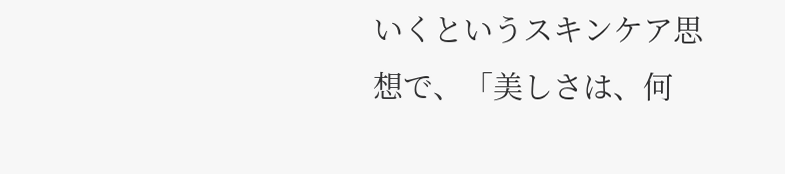いくというスキンケア思想で、「美しさは、何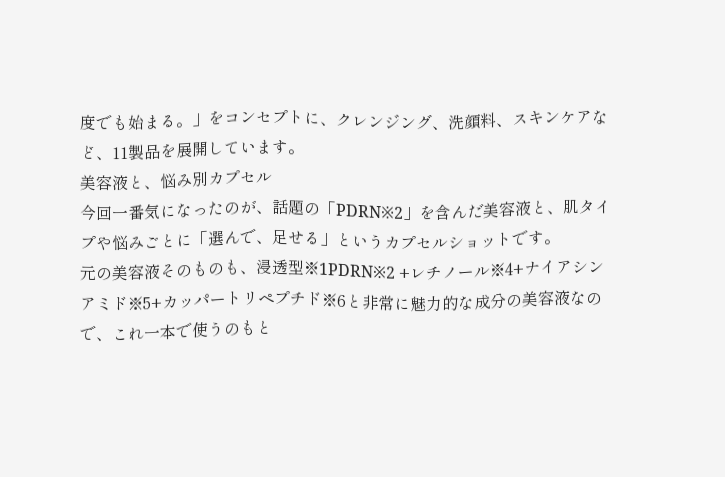度でも始まる。」をコンセプトに、クレンジング、洗顔料、スキンケアなど、11製品を展開しています。
美容液と、悩み別カプセル
今回一番気になったのが、話題の「PDRN※2」を含んだ美容液と、肌タイプや悩みごとに「選んで、足せる」というカプセルショットです。
元の美容液そのものも、浸透型※1PDRN※2 +レチノール※4+ナイアシンアミド※5+カッパートリペプチド※6と非常に魅力的な成分の美容液なので、これ一本で使うのもと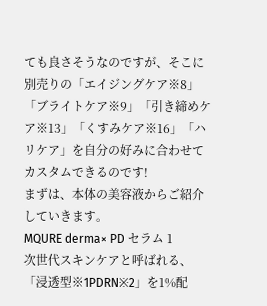ても良さそうなのですが、そこに別売りの「エイジングケア※8」「ブライトケア※9」「引き締めケア※13」「くすみケア※16」「ハリケア」を自分の好みに合わせてカスタムできるのです!
まずは、本体の美容液からご紹介していきます。
MQURE derma× PD セラム 1
次世代スキンケアと呼ばれる、「浸透型※1PDRN※2」を1%配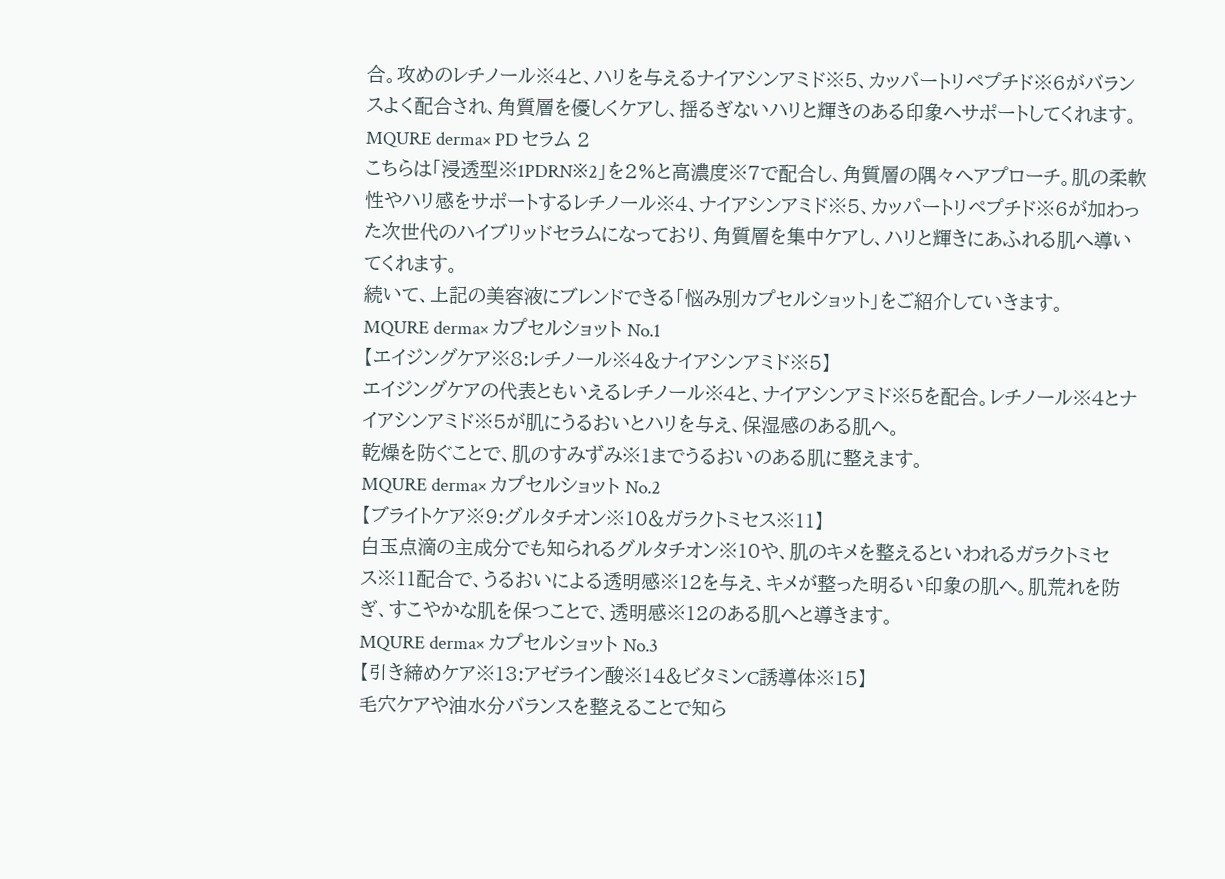合。攻めのレチノール※4と、ハリを与えるナイアシンアミド※5、カッパートリペプチド※6がバランスよく配合され、角質層を優しくケアし、揺るぎないハリと輝きのある印象へサポートしてくれます。
MQURE derma× PD セラム 2
こちらは「浸透型※1PDRN※2」を2%と高濃度※7で配合し、角質層の隅々へアプローチ。肌の柔軟性やハリ感をサポートするレチノール※4、ナイアシンアミド※5、カッパートリペプチド※6が加わった次世代のハイブリッドセラムになっており、角質層を集中ケアし、ハリと輝きにあふれる肌へ導いてくれます。
続いて、上記の美容液にブレンドできる「悩み別カプセルショット」をご紹介していきます。
MQURE derma× カプセルショット No.1
【エイジングケア※8:レチノール※4&ナイアシンアミド※5】
エイジングケアの代表ともいえるレチノール※4と、ナイアシンアミド※5を配合。レチノール※4とナイアシンアミド※5が肌にうるおいとハリを与え、保湿感のある肌へ。
乾燥を防ぐことで、肌のすみずみ※1までうるおいのある肌に整えます。
MQURE derma× カプセルショット No.2
【ブライトケア※9:グルタチオン※10&ガラクトミセス※11】
白玉点滴の主成分でも知られるグルタチオン※10や、肌のキメを整えるといわれるガラクトミセス※11配合で、うるおいによる透明感※12を与え、キメが整った明るい印象の肌へ。肌荒れを防ぎ、すこやかな肌を保つことで、透明感※12のある肌へと導きます。
MQURE derma× カプセルショット No.3
【引き締めケア※13:アゼライン酸※14&ビタミンC誘導体※15】
毛穴ケアや油水分バランスを整えることで知ら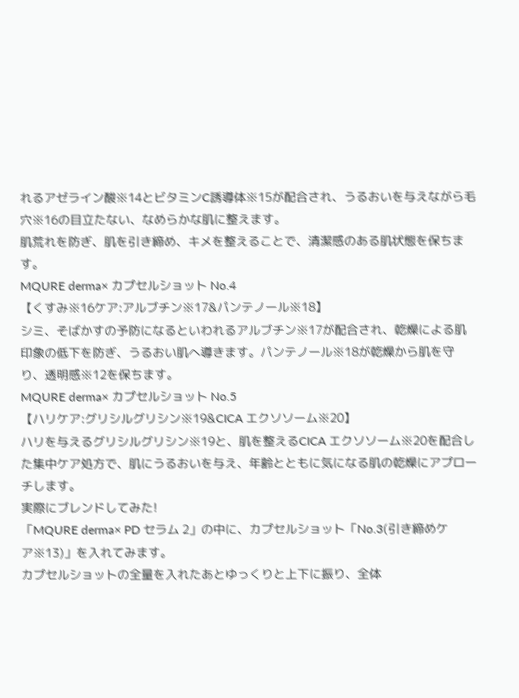れるアゼライン酸※14とビタミンC誘導体※15が配合され、うるおいを与えながら毛穴※16の目立たない、なめらかな肌に整えます。
肌荒れを防ぎ、肌を引き締め、キメを整えることで、清潔感のある肌状態を保ちます。
MQURE derma× カプセルショット No.4
【くすみ※16ケア:アルブチン※17&パンテノール※18】
シミ、そばかすの予防になるといわれるアルブチン※17が配合され、乾燥による肌印象の低下を防ぎ、うるおい肌へ導きます。パンテノール※18が乾燥から肌を守り、透明感※12を保ちます。
MQURE derma× カプセルショット No.5
【ハリケア:グリシルグリシン※19&CICA エクソソーム※20】
ハリを与えるグリシルグリシン※19と、肌を整えるCICA エクソソーム※20を配合した集中ケア処方で、肌にうるおいを与え、年齢とともに気になる肌の乾燥にアプローチします。
実際にブレンドしてみた!
「MQURE derma× PD セラム 2」の中に、カプセルショット「No.3(引き締めケア※13)」を入れてみます。
カプセルショットの全量を入れたあとゆっくりと上下に振り、全体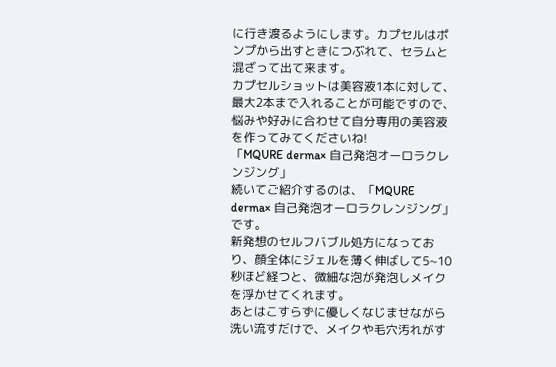に行き渡るようにします。カプセルはポンプから出すときにつぶれて、セラムと混ざって出て来ます。
カプセルショットは美容液1本に対して、最大2本まで入れることが可能ですので、悩みや好みに合わせて自分専用の美容液を作ってみてくださいね!
「MQURE derma× 自己発泡オーロラクレンジング」
続いてご紹介するのは、「MQURE derma× 自己発泡オーロラクレンジング」です。
新発想のセルフバブル処方になっており、顔全体にジェルを薄く伸ばして5~10秒ほど経つと、微細な泡が発泡しメイクを浮かせてくれます。
あとはこすらずに優しくなじませながら洗い流すだけで、メイクや毛穴汚れがす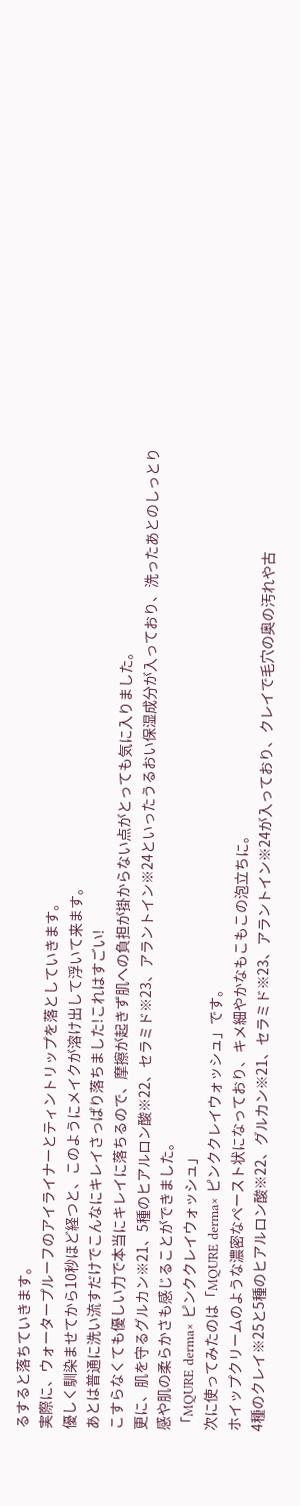るすると落ちていきます。
実際に、ウォータープルーフのアイライナーとティントリップを落としていきます。
優しく馴染ませてから10秒ほど経つと、このようにメイクが溶け出して浮いて来ます。
あとは普通に洗い流すだけでこんなにキレイさっぱり落ちました!これはすごい!
こすらなくても優しい力で本当にキレイに落ちるので、摩擦が起きず肌への負担が掛からない点がとっても気に入りました。
更に、肌を守るグルカン※21、5種のヒアルロン酸※22、セラミド※23、アラントイン※24といったうるおい保湿成分が入っており、洗ったあとのしっとり感や肌の柔らかさも感じることができました。
「MQURE derma× ピンククレイウォッシュ」
次に使ってみたのは「MQURE derma× ピンククレイウォッシュ」です。
ホイップクリームのような濃密なペースト状になっており、キメ細やかなもこもこの泡立ちに。
4種のクレイ※25と5種のヒアルロン酸※22、グルカン※21、セラミド※23、アラントイン※24が入っており、クレイで毛穴の奥の汚れや古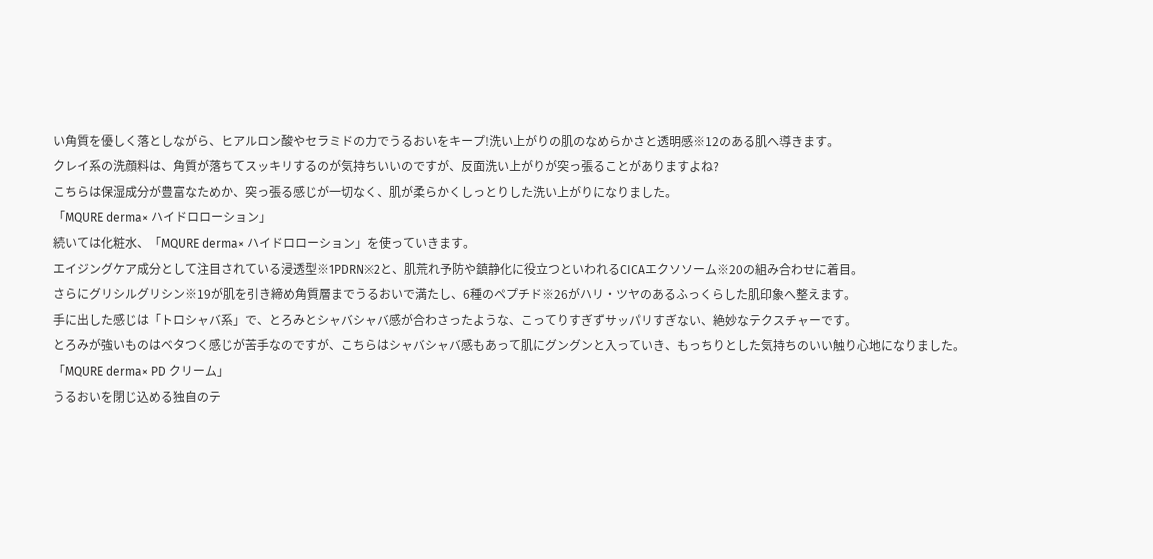い角質を優しく落としながら、ヒアルロン酸やセラミドの力でうるおいをキープ!洗い上がりの肌のなめらかさと透明感※12のある肌へ導きます。
クレイ系の洗顔料は、角質が落ちてスッキリするのが気持ちいいのですが、反面洗い上がりが突っ張ることがありますよね?
こちらは保湿成分が豊富なためか、突っ張る感じが一切なく、肌が柔らかくしっとりした洗い上がりになりました。
「MQURE derma× ハイドロローション」
続いては化粧水、「MQURE derma× ハイドロローション」を使っていきます。
エイジングケア成分として注目されている浸透型※1PDRN※2と、肌荒れ予防や鎮静化に役立つといわれるCICAエクソソーム※20の組み合わせに着目。
さらにグリシルグリシン※19が肌を引き締め角質層までうるおいで満たし、6種のペプチド※26がハリ・ツヤのあるふっくらした肌印象へ整えます。
手に出した感じは「トロシャバ系」で、とろみとシャバシャバ感が合わさったような、こってりすぎずサッパリすぎない、絶妙なテクスチャーです。
とろみが強いものはベタつく感じが苦手なのですが、こちらはシャバシャバ感もあって肌にグングンと入っていき、もっちりとした気持ちのいい触り心地になりました。
「MQURE derma× PD クリーム」
うるおいを閉じ込める独自のテ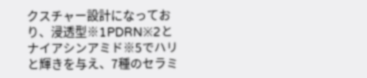クスチャー設計になっており、浸透型※1PDRN※2とナイアシンアミド※5でハリと輝きを与え、7種のセラミ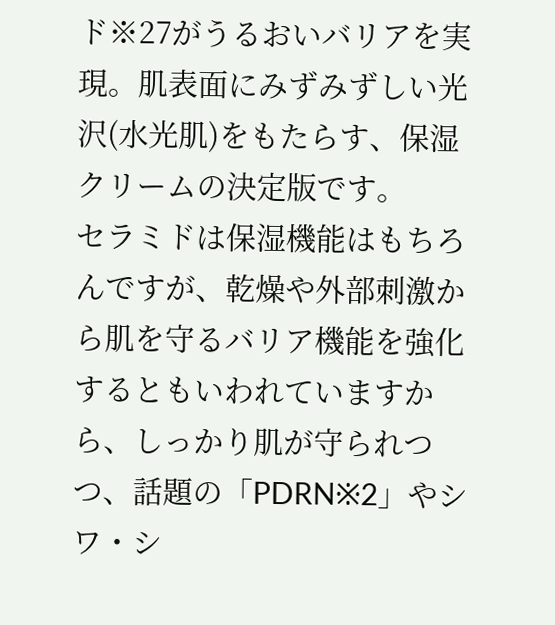ド※27がうるおいバリアを実現。肌表面にみずみずしい光沢(水光肌)をもたらす、保湿クリームの決定版です。
セラミドは保湿機能はもちろんですが、乾燥や外部刺激から肌を守るバリア機能を強化するともいわれていますから、しっかり肌が守られつつ、話題の「PDRN※2」やシワ・シ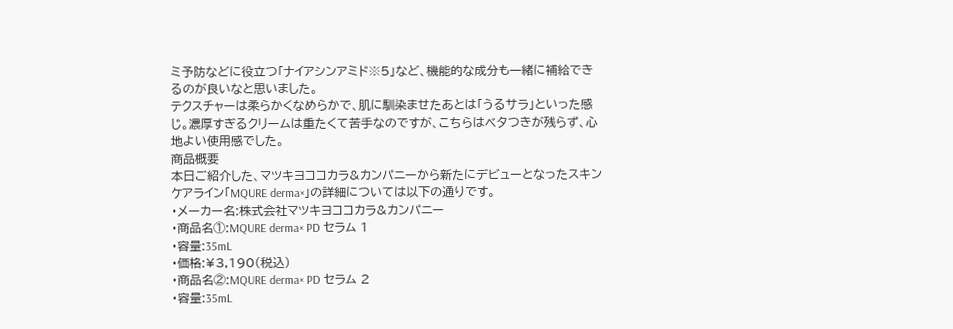ミ予防などに役立つ「ナイアシンアミド※5」など、機能的な成分も一緒に補給できるのが良いなと思いました。
テクスチャーは柔らかくなめらかで、肌に馴染ませたあとは「うるサラ」といった感じ。濃厚すぎるクリームは重たくて苦手なのですが、こちらはベタつきが残らず、心地よい使用感でした。
商品概要
本日ご紹介した、マツキヨココカラ&カンパニーから新たにデビューとなったスキンケアライン「MQURE derma×」の詳細については以下の通りです。
・メーカー名:株式会社マツキヨココカラ&カンパニー
・商品名①:MQURE derma× PD セラム 1
・容量:35mL
・価格:¥3,190(税込)
・商品名②:MQURE derma× PD セラム 2
・容量:35mL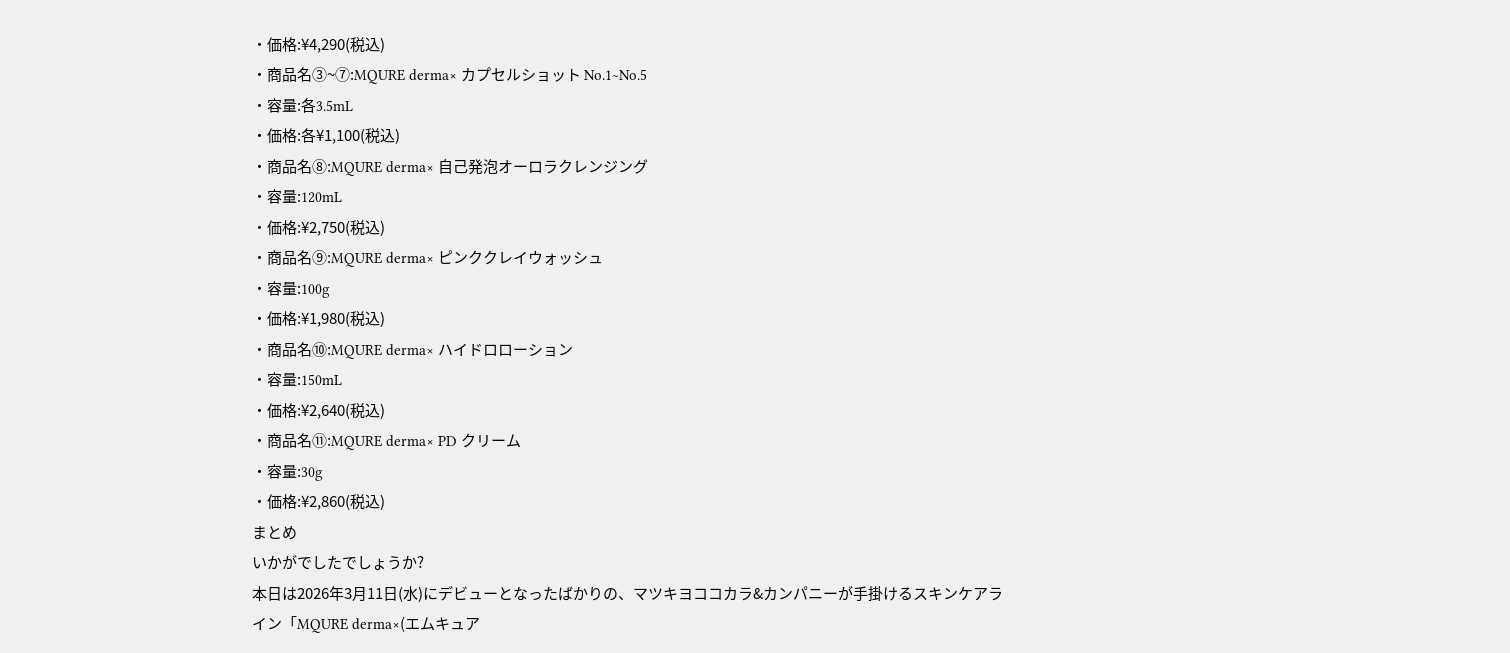・価格:¥4,290(税込)
・商品名③~⑦:MQURE derma× カプセルショット No.1~No.5
・容量:各3.5mL
・価格:各¥1,100(税込)
・商品名⑧:MQURE derma× 自己発泡オーロラクレンジング
・容量:120mL
・価格:¥2,750(税込)
・商品名⑨:MQURE derma× ピンククレイウォッシュ
・容量:100g
・価格:¥1,980(税込)
・商品名⑩:MQURE derma× ハイドロローション
・容量:150mL
・価格:¥2,640(税込)
・商品名⑪:MQURE derma× PD クリーム
・容量:30g
・価格:¥2,860(税込)
まとめ
いかがでしたでしょうか?
本日は2026年3月11日(水)にデビューとなったばかりの、マツキヨココカラ&カンパニーが手掛けるスキンケアライン「MQURE derma×(エムキュア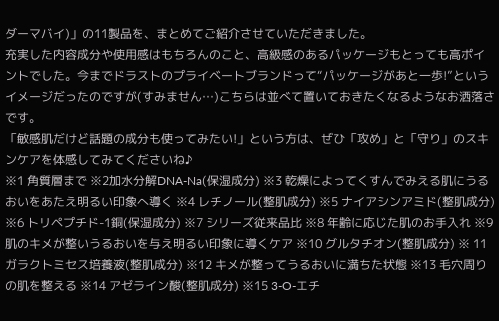ダーマバイ)」の11製品を、まとめてご紹介させていただきました。
充実した内容成分や使用感はもちろんのこと、高級感のあるパッケージもとっても高ポイントでした。今までドラストのプライベートブランドって“パッケージがあと一歩!”というイメージだったのですが(すみません…)こちらは並べて置いておきたくなるようなお洒落さです。
「敏感肌だけど話題の成分も使ってみたい!」という方は、ぜひ「攻め」と「守り」のスキンケアを体感してみてくださいね♪
※1 角質層まで ※2加水分解DNA-Na(保湿成分) ※3 乾燥によってくすんでみえる肌にうるおいをあたえ明るい印象へ導く ※4 レチノール(整肌成分) ※5 ナイアシンアミド(整肌成分) ※6 トリペプチド-1銅(保湿成分) ※7 シリーズ従来品比 ※8 年齢に応じた肌のお手入れ ※9 肌のキメが整いうるおいを与え明るい印象に導くケア ※10 グルタチオン(整肌成分) ※ 11 ガラクトミセス培養液(整肌成分) ※12 キメが整ってうるおいに満ちた状態 ※13 毛穴周りの肌を整える ※14 アゼライン酸(整肌成分) ※15 3-O-エチ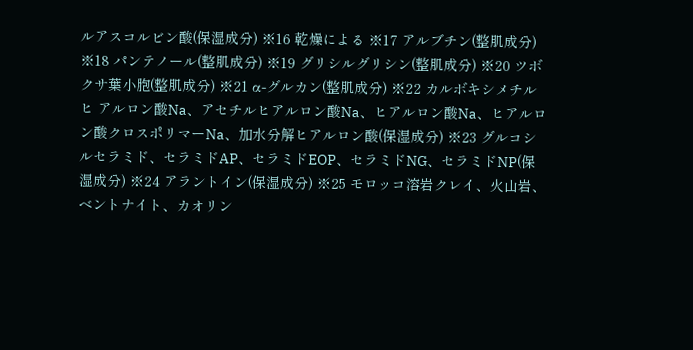ルアスコルビン酸(保湿成分) ※16 乾燥による ※17 アルブチン(整肌成分) ※18 パンテノール(整肌成分) ※19 グリシルグリシン(整肌成分) ※20 ツボクサ葉小胞(整肌成分) ※21 α-グルカン(整肌成分) ※22 カルボキシメチルヒ アルロン酸Na、アセチルヒアルロン酸Na、ヒアルロン酸Na、ヒアルロン酸クロスポリマーNa、加水分解ヒアルロン酸(保湿成分) ※23 グルコシルセラミド、セラミドAP、セラミドEOP、セラミドNG、セラミドNP(保湿成分) ※24 アラントイン(保湿成分) ※25 モロッコ溶岩クレイ、火山岩、ベントナイト、カオリン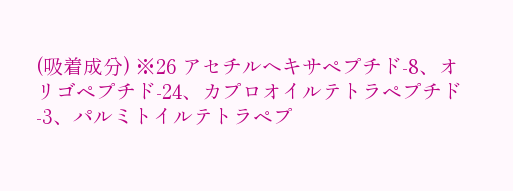(吸着成分) ※26 アセチルヘキサペプチド-8、オリゴペプチド-24、カプロオイルテトラペプチド-3、パルミトイルテトラペプ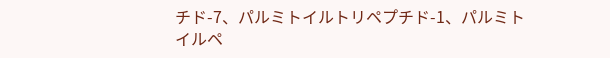チド-7、パルミトイルトリペプチド-1、パルミトイルペ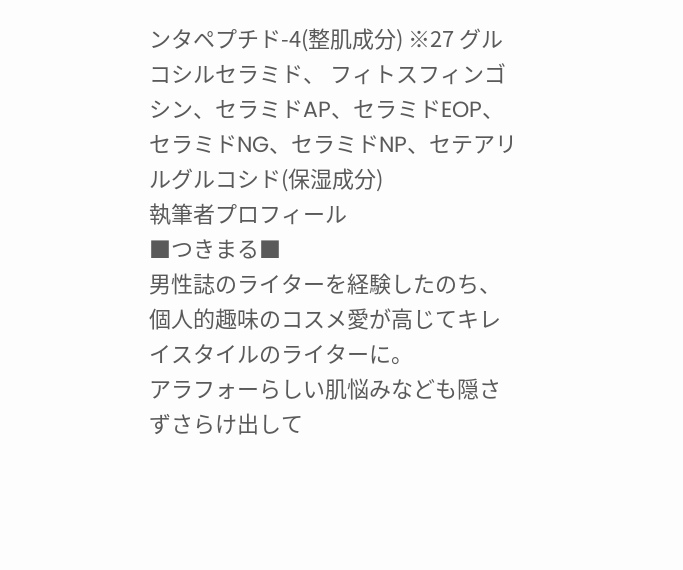ンタペプチド-4(整肌成分) ※27 グルコシルセラミド、 フィトスフィンゴシン、セラミドAP、セラミドEOP、セラミドNG、セラミドNP、セテアリルグルコシド(保湿成分)
執筆者プロフィール
■つきまる■
男性誌のライターを経験したのち、個人的趣味のコスメ愛が高じてキレイスタイルのライターに。
アラフォーらしい肌悩みなども隠さずさらけ出して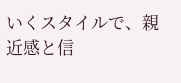いくスタイルで、親近感と信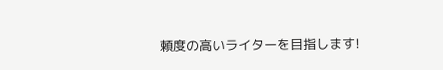頼度の高いライターを目指します!